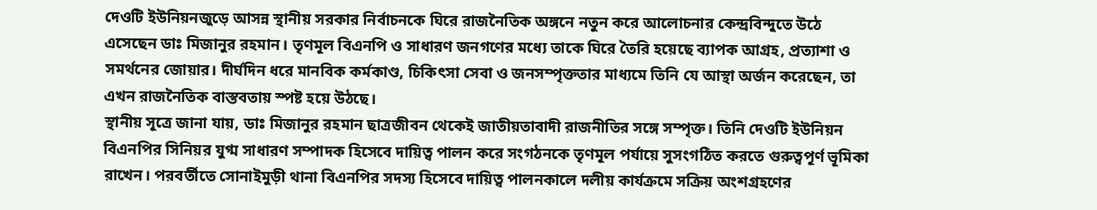দেওটি ইউনিয়নজুড়ে আসন্ন স্থানীয় সরকার নির্বাচনকে ঘিরে রাজনৈতিক অঙ্গনে নতুন করে আলোচনার কেন্দ্রবিন্দুতে উঠে এসেছেন ডাঃ মিজানুর রহমান। তৃণমূল বিএনপি ও সাধারণ জনগণের মধ্যে তাকে ঘিরে তৈরি হয়েছে ব্যাপক আগ্রহ, প্রত্যাশা ও সমর্থনের জোয়ার। দীর্ঘদিন ধরে মানবিক কর্মকাণ্ড, চিকিৎসা সেবা ও জনসম্পৃক্ততার মাধ্যমে তিনি যে আস্থা অর্জন করেছেন, তা এখন রাজনৈতিক বাস্তবতায় স্পষ্ট হয়ে উঠছে।
স্থানীয় সূত্রে জানা যায়, ডাঃ মিজানুর রহমান ছাত্রজীবন থেকেই জাতীয়তাবাদী রাজনীতির সঙ্গে সম্পৃক্ত। তিনি দেওটি ইউনিয়ন বিএনপির সিনিয়র যুগ্ম সাধারণ সম্পাদক হিসেবে দায়িত্ব পালন করে সংগঠনকে তৃণমূল পর্যায়ে সুসংগঠিত করতে গুরুত্বপূর্ণ ভূমিকা রাখেন। পরবর্তীতে সোনাইমুড়ী থানা বিএনপির সদস্য হিসেবে দায়িত্ব পালনকালে দলীয় কার্যক্রমে সক্রিয় অংশগ্রহণের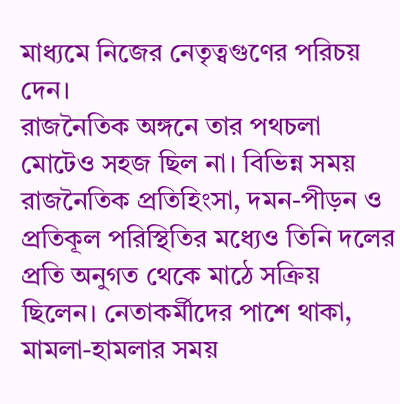মাধ্যমে নিজের নেতৃত্বগুণের পরিচয় দেন।
রাজনৈতিক অঙ্গনে তার পথচলা মোটেও সহজ ছিল না। বিভিন্ন সময় রাজনৈতিক প্রতিহিংসা, দমন-পীড়ন ও প্রতিকূল পরিস্থিতির মধ্যেও তিনি দলের প্রতি অনুগত থেকে মাঠে সক্রিয় ছিলেন। নেতাকর্মীদের পাশে থাকা, মামলা-হামলার সময়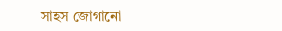সাহস জোগানো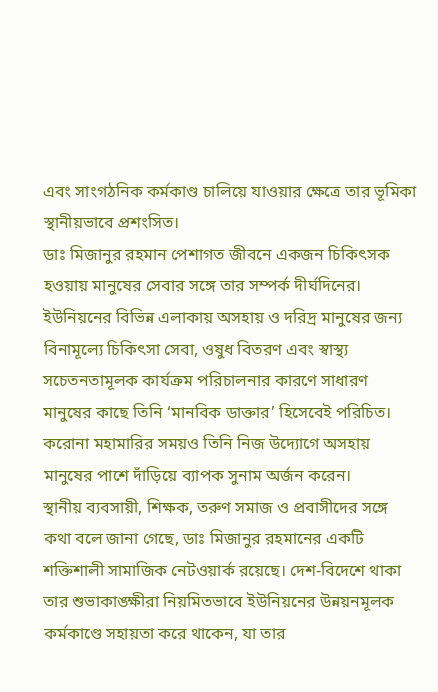এবং সাংগঠনিক কর্মকাণ্ড চালিয়ে যাওয়ার ক্ষেত্রে তার ভূমিকা স্থানীয়ভাবে প্রশংসিত।
ডাঃ মিজানুর রহমান পেশাগত জীবনে একজন চিকিৎসক হওয়ায় মানুষের সেবার সঙ্গে তার সম্পর্ক দীর্ঘদিনের। ইউনিয়নের বিভিন্ন এলাকায় অসহায় ও দরিদ্র মানুষের জন্য বিনামূল্যে চিকিৎসা সেবা, ওষুধ বিতরণ এবং স্বাস্থ্য সচেতনতামূলক কার্যক্রম পরিচালনার কারণে সাধারণ মানুষের কাছে তিনি ‘মানবিক ডাক্তার’ হিসেবেই পরিচিত। করোনা মহামারির সময়ও তিনি নিজ উদ্যোগে অসহায় মানুষের পাশে দাঁড়িয়ে ব্যাপক সুনাম অর্জন করেন।
স্থানীয় ব্যবসায়ী, শিক্ষক, তরুণ সমাজ ও প্রবাসীদের সঙ্গে কথা বলে জানা গেছে, ডাঃ মিজানুর রহমানের একটি শক্তিশালী সামাজিক নেটওয়ার্ক রয়েছে। দেশ-বিদেশে থাকা তার শুভাকাঙ্ক্ষীরা নিয়মিতভাবে ইউনিয়নের উন্নয়নমূলক কর্মকাণ্ডে সহায়তা করে থাকেন, যা তার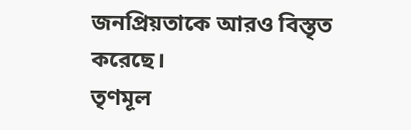জনপ্রিয়তাকে আরও বিস্তৃত করেছে।
তৃণমূল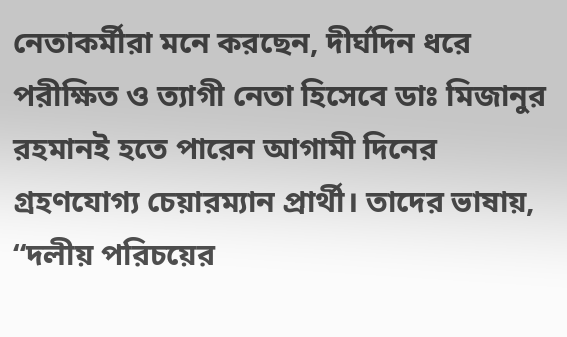নেতাকর্মীরা মনে করছেন, দীর্ঘদিন ধরে পরীক্ষিত ও ত্যাগী নেতা হিসেবে ডাঃ মিজানুর রহমানই হতে পারেন আগামী দিনের গ্রহণযোগ্য চেয়ারম্যান প্রার্থী। তাদের ভাষায়, “দলীয় পরিচয়ের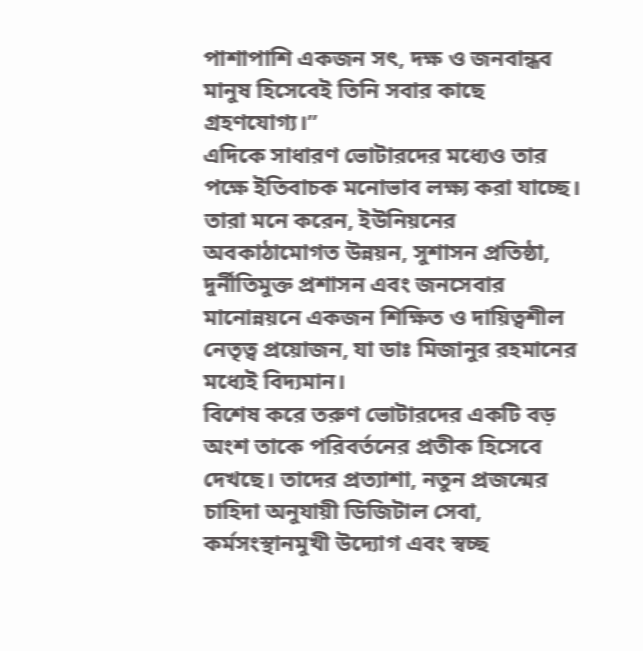পাশাপাশি একজন সৎ, দক্ষ ও জনবান্ধব মানুষ হিসেবেই তিনি সবার কাছে গ্রহণযোগ্য।”
এদিকে সাধারণ ভোটারদের মধ্যেও তার পক্ষে ইতিবাচক মনোভাব লক্ষ্য করা যাচ্ছে। তারা মনে করেন, ইউনিয়নের অবকাঠামোগত উন্নয়ন, সুশাসন প্রতিষ্ঠা, দুর্নীতিমুক্ত প্রশাসন এবং জনসেবার মানোন্নয়নে একজন শিক্ষিত ও দায়িত্বশীল নেতৃত্ব প্রয়োজন, যা ডাঃ মিজানুর রহমানের মধ্যেই বিদ্যমান।
বিশেষ করে তরুণ ভোটারদের একটি বড় অংশ তাকে পরিবর্তনের প্রতীক হিসেবে দেখছে। তাদের প্রত্যাশা, নতুন প্রজন্মের চাহিদা অনুযায়ী ডিজিটাল সেবা, কর্মসংস্থানমুখী উদ্যোগ এবং স্বচ্ছ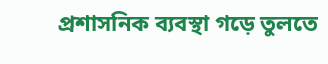প্রশাসনিক ব্যবস্থা গড়ে তুলতে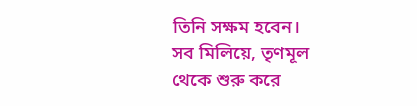তিনি সক্ষম হবেন।
সব মিলিয়ে, তৃণমূল থেকে শুরু করে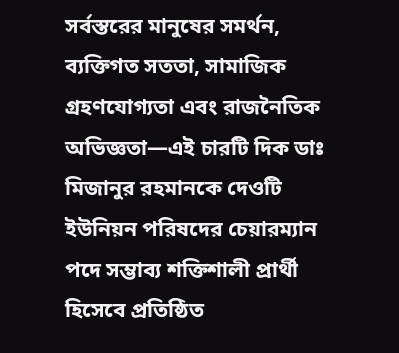সর্বস্তরের মানুষের সমর্থন, ব্যক্তিগত সততা, সামাজিক গ্রহণযোগ্যতা এবং রাজনৈতিক অভিজ্ঞতা—এই চারটি দিক ডাঃ মিজানুর রহমানকে দেওটি ইউনিয়ন পরিষদের চেয়ারম্যান পদে সম্ভাব্য শক্তিশালী প্রার্থী হিসেবে প্রতিষ্ঠিত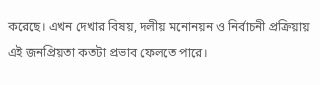করেছে। এখন দেখার বিষয়, দলীয় মনোনয়ন ও নির্বাচনী প্রক্রিয়ায় এই জনপ্রিয়তা কতটা প্রভাব ফেলতে পারে।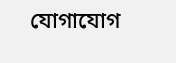যোগাযোগ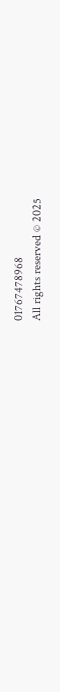01767478968
All rights reserved © 2025